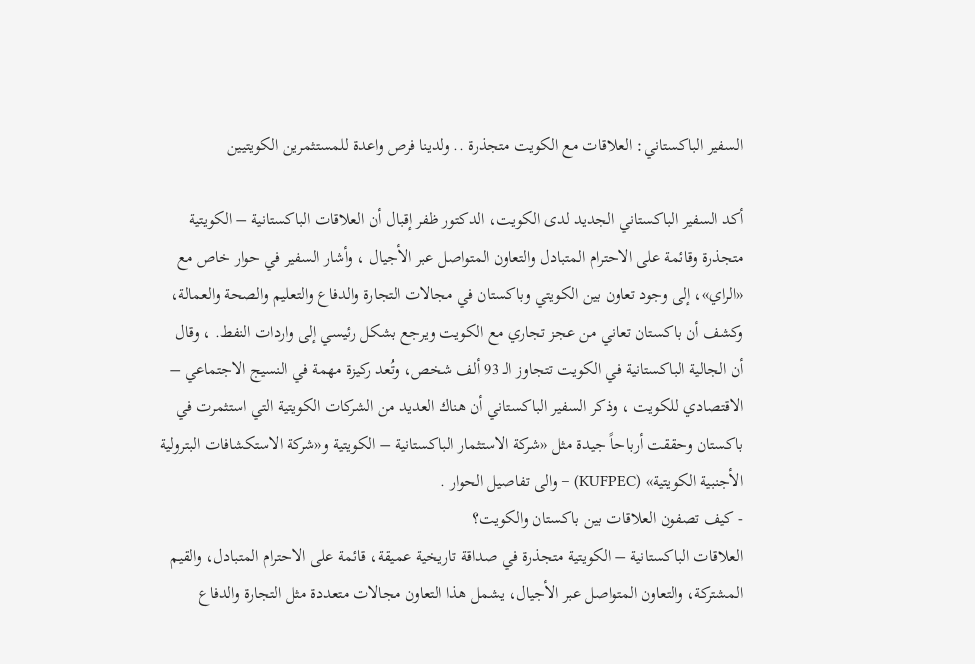السفير الباكستاني: العلاقات مع الكويت متجذرة .. ولدينا فرص واعدة للمستثمرين الكويتيين

أكد السفير الباكستاني الجديد لدى الكويت، الدكتور ظفر إقبال أن العلاقات الباكستانية – الكويتية متجذرة وقائمة على الاحترام المتبادل والتعاون المتواصل عبر الأجيال ، وأشار السفير في حوار خاص مع «الراي»، إلى وجود تعاون بين الكويتي وباكستان في مجالات التجارة والدفاع والتعليم والصحة والعمالة، وكشف أن باكستان تعاني من عجز تجاري مع الكويت ويرجع بشكل رئيسي إلى واردات النفط. ، وقال أن الجالية الباكستانية في الكويت تتجاوز الـ 93 ألف شخص، وتُعد ركيزة مهمة في النسيج الاجتماعي – الاقتصادي للكويت ، وذكر السفير الباكستاني أن هناك العديد من الشركات الكويتية التي استثمرت في باكستان وحققت أرباحاً جيدة مثل «شركة الاستثمار الباكستانية – الكويتية و«شركة الاستكشافات البترولية الأجنبية الكويتية» (KUFPEC) – والى تفاصيل الحوار .
- كيف تصفون العلاقات بين باكستان والكويت؟
العلاقات الباكستانية – الكويتية متجذرة في صداقة تاريخية عميقة، قائمة على الاحترام المتبادل، والقيم المشتركة، والتعاون المتواصل عبر الأجيال، يشمل هذا التعاون مجالات متعددة مثل التجارة والدفاع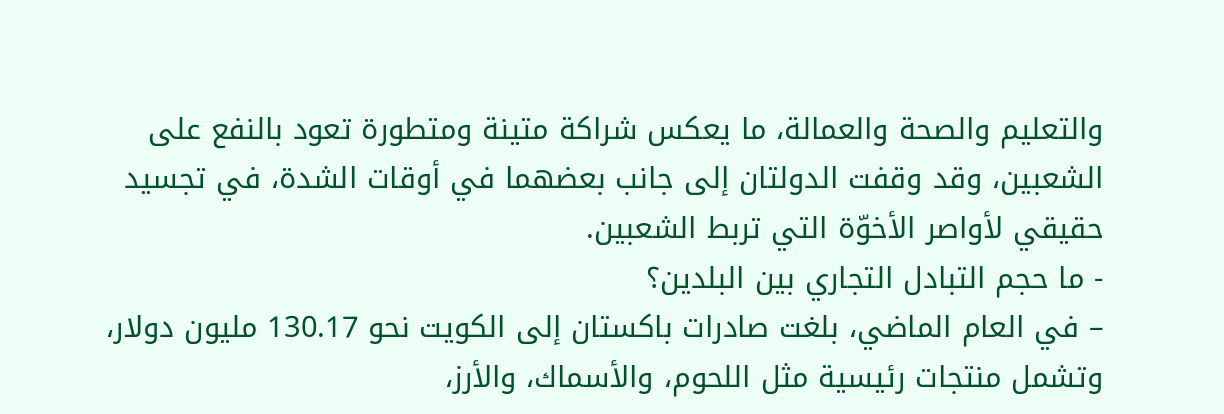والتعليم والصحة والعمالة، ما يعكس شراكة متينة ومتطورة تعود بالنفع على الشعبين، وقد وقفت الدولتان إلى جانب بعضهما في أوقات الشدة، في تجسيد حقيقي لأواصر الأخوّة التي تربط الشعبين.
- ما حجم التبادل التجاري بين البلدين؟
– في العام الماضي، بلغت صادرات باكستان إلى الكويت نحو 130.17 مليون دولار، وتشمل منتجات رئيسية مثل اللحوم، والأسماك، والأرز،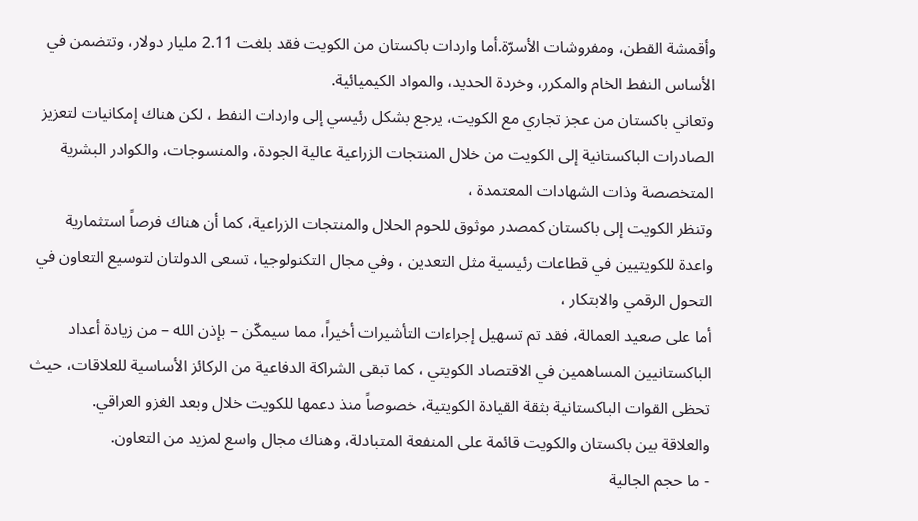وأقمشة القطن، ومفروشات الأسرّة.أما واردات باكستان من الكويت فقد بلغت 2.11 مليار دولار، وتتضمن في الأساس النفط الخام والمكرر، وخردة الحديد، والمواد الكيميائية.
وتعاني باكستان من عجز تجاري مع الكويت، يرجع بشكل رئيسي إلى واردات النفط ، لكن هناك إمكانيات لتعزيز الصادرات الباكستانية إلى الكويت من خلال المنتجات الزراعية عالية الجودة، والمنسوجات، والكوادر البشرية المتخصصة وذات الشهادات المعتمدة ،
وتنظر الكويت إلى باكستان كمصدر موثوق للحوم الحلال والمنتجات الزراعية، كما أن هناك فرصاً استثمارية واعدة للكويتيين في قطاعات رئيسية مثل التعدين ، وفي مجال التكنولوجيا، تسعى الدولتان لتوسيع التعاون في التحول الرقمي والابتكار ،
أما على صعيد العمالة، فقد تم تسهيل إجراءات التأشيرات أخيراً، مما سيمكّن – بإذن الله – من زيادة أعداد الباكستانيين المساهمين في الاقتصاد الكويتي ، كما تبقى الشراكة الدفاعية من الركائز الأساسية للعلاقات، حيث تحظى القوات الباكستانية بثقة القيادة الكويتية، خصوصاً منذ دعمها للكويت خلال وبعد الغزو العراقي.
والعلاقة بين باكستان والكويت قائمة على المنفعة المتبادلة، وهناك مجال واسع لمزيد من التعاون.
- ما حجم الجالية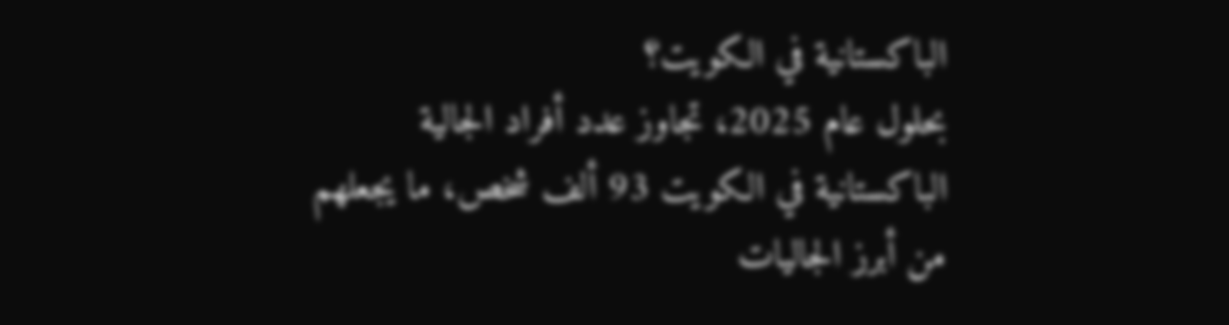الباكستانية في الكويت؟
بحلول عام 2025، تجاوز عدد أفراد الجالية الباكستانية في الكويت 93 ألف شخص، ما يجعلهم من أبرز الجاليات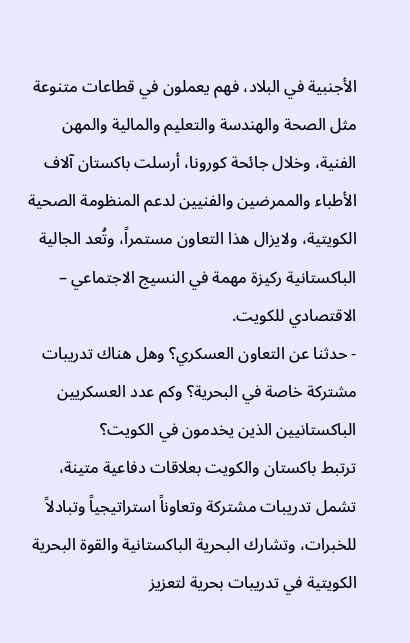الأجنبية في البلاد، فهم يعملون في قطاعات متنوعة مثل الصحة والهندسة والتعليم والمالية والمهن الفنية، وخلال جائحة كورونا، أرسلت باكستان آلاف الأطباء والممرضين والفنيين لدعم المنظومة الصحية الكويتية، ولايزال هذا التعاون مستمراً، وتُعد الجالية الباكستانية ركيزة مهمة في النسيج الاجتماعي – الاقتصادي للكويت.
- حدثنا عن التعاون العسكري؟ وهل هناك تدريبات مشتركة خاصة في البحرية؟ وكم عدد العسكريين الباكستانيين الذين يخدمون في الكويت؟
ترتبط باكستان والكويت بعلاقات دفاعية متينة، تشمل تدريبات مشتركة وتعاوناً استراتيجياً وتبادلاً للخبرات، وتشارك البحرية الباكستانية والقوة البحرية الكويتية في تدريبات بحرية لتعزيز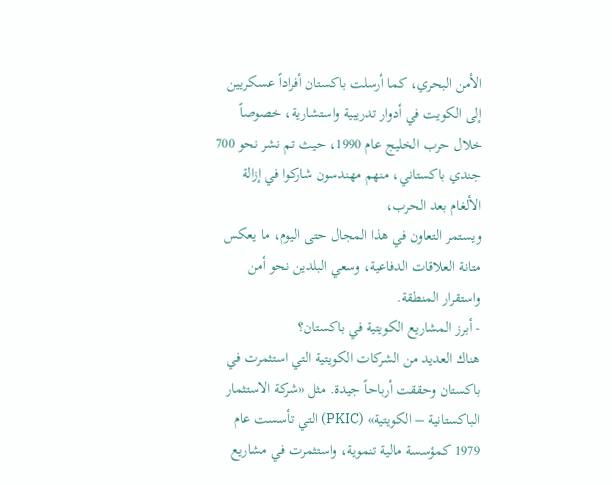الأمن البحري، كما أرسلت باكستان أفراداً عسكريين إلى الكويت في أدوار تدريبية واستشارية، خصوصاً خلال حرب الخليج عام 1990، حيث تم نشر نحو 700 جندي باكستاني، منهم مهندسون شاركوا في إزالة الألغام بعد الحرب،
ويستمر التعاون في هذا المجال حتى اليوم، ما يعكس متانة العلاقات الدفاعية، وسعي البلدين نحو أمن واستقرار المنطقة.
- أبرز المشاريع الكويتية في باكستان؟
هناك العديد من الشركات الكويتية التي استثمرت في باكستان وحققت أرباحاً جيدة. مثل «شركة الاستثمار الباكستانية – الكويتية» (PKIC) التي تأسست عام 1979 كمؤسسة مالية تنموية، واستثمرت في مشاريع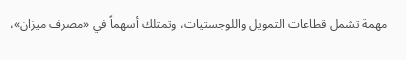مهمة تشمل قطاعات التمويل واللوجستيات، وتمتلك أسهماً في «مصرف ميزان»،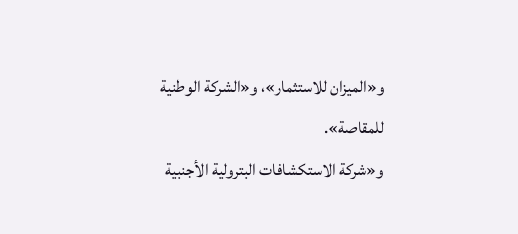و«الميزان للاستثمار»، و«الشركة الوطنية للمقاصة».
و«شركة الاستكشافات البترولية الأجنبية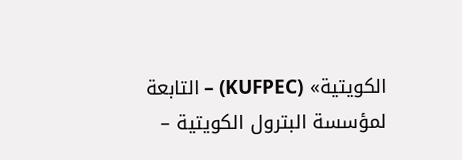الكويتية» (KUFPEC) – التابعة لمؤسسة البترول الكويتية –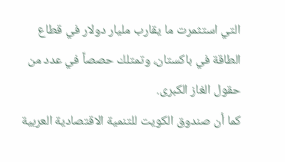التي استثمرت ما يقارب مليار دولار في قطاع الطاقة في باكستان، وتمتلك حصصاً في عدد من حقول الغاز الكبرى.
كما أن صندوق الكويت للتنمية الاقتصادية العربية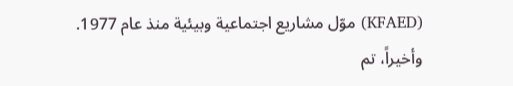(KFAED) موّل مشاريع اجتماعية وبيئية منذ عام 1977.
وأخيراً، تم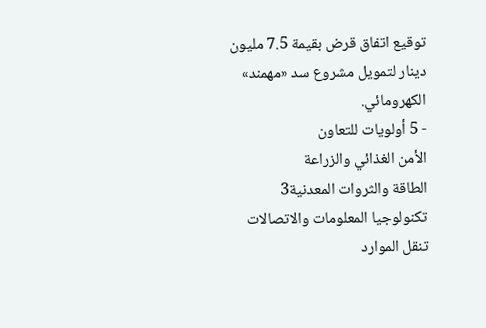توقيع اتفاق قرض بقيمة 7.5 مليون دينار لتمويل مشروع سد «مهمند» الكهرومائي.
- 5 أولويات للتعاون
الأمن الغذائي والزراعة
الطاقة والثروات المعدنية3
تكنولوجيا المعلومات والاتصالات
تنقل الموارد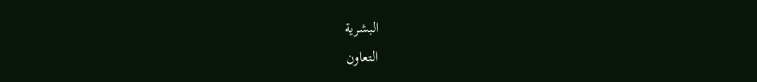البشرية
التعاون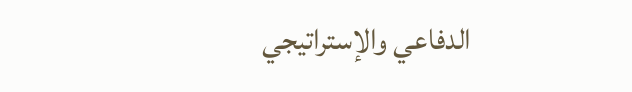الدفاعي والإستراتيجي